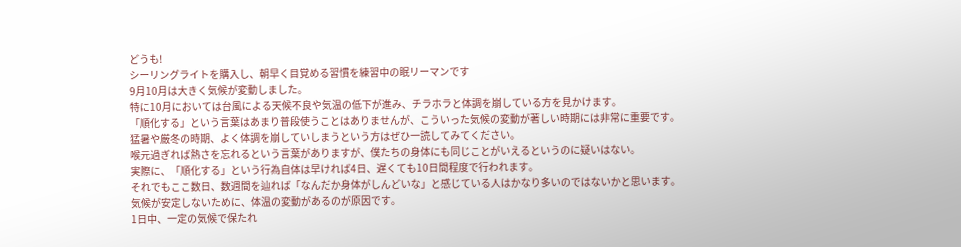どうも!
シーリングライトを購入し、朝早く目覚める習慣を練習中の眠リーマンです
9月10月は大きく気候が変動しました。
特に10月においては台風による天候不良や気温の低下が進み、チラホラと体調を崩している方を見かけます。
「順化する」という言葉はあまり普段使うことはありませんが、こういった気候の変動が著しい時期には非常に重要です。
猛暑や厳冬の時期、よく体調を崩していしまうという方はぜひ一読してみてください。
喉元過ぎれば熱さを忘れるという言葉がありますが、僕たちの身体にも同じことがいえるというのに疑いはない。
実際に、「順化する」という行為自体は早ければ4日、遅くても10日間程度で行われます。
それでもここ数日、数週間を辿れば「なんだか身体がしんどいな」と感じている人はかなり多いのではないかと思います。
気候が安定しないために、体温の変動があるのが原因です。
1日中、一定の気候で保たれ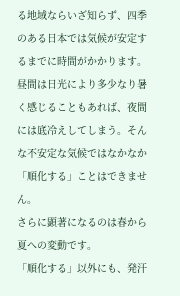る地域ならいざ知らず、四季のある日本では気候が安定するまでに時間がかかります。
昼間は日光により多少なり暑く感じることもあれば、夜間には底冷えしてしまう。そんな不安定な気候ではなかなか「順化する」ことはできません。
さらに顕著になるのは春から夏への変動です。
「順化する」以外にも、発汗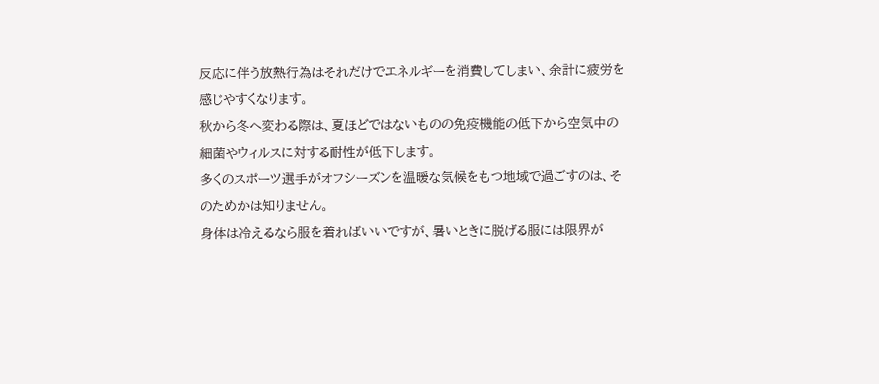反応に伴う放熱行為はそれだけでエネルギーを消費してしまい、余計に疲労を感じやすくなります。
秋から冬へ変わる際は、夏ほどではないものの免疫機能の低下から空気中の細菌やウィルスに対する耐性が低下します。
多くのスポーツ選手がオフシーズンを温暖な気候をもつ地域で過ごすのは、そのためかは知りません。
身体は冷えるなら服を着ればいいですが、暑いときに脱げる服には限界が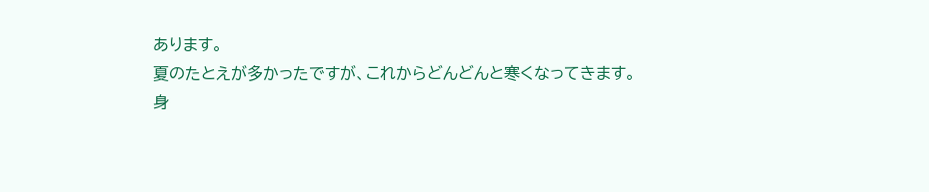あります。
夏のたとえが多かったですが、これからどんどんと寒くなってきます。
身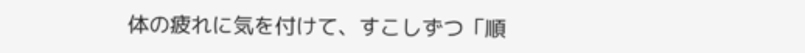体の疲れに気を付けて、すこしずつ「順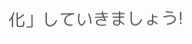化」していきましょう!